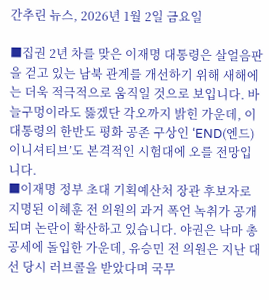간추린 뉴스, 2026년 1월 2일 금요일

■집권 2년 차를 맞은 이재명 대통령은 살얼음판을 걷고 있는 남북 관계를 개선하기 위해 새해에는 더욱 적극적으로 움직일 것으로 보입니다. 바늘구멍이라도 뚫겠단 각오까지 밝힌 가운데, 이 대통령의 한반도 평화 공존 구상인 ‘END(엔드) 이니셔티브’도 본격적인 시험대에 오를 전망입니다.
■이재명 정부 초대 기획예산처 장관 후보자로 지명된 이혜훈 전 의원의 과거 폭언 녹취가 공개되며 논란이 확산하고 있습니다. 야권은 낙마 총공세에 돌입한 가운데, 유승민 전 의원은 지난 대선 당시 러브콜을 받았다며 국무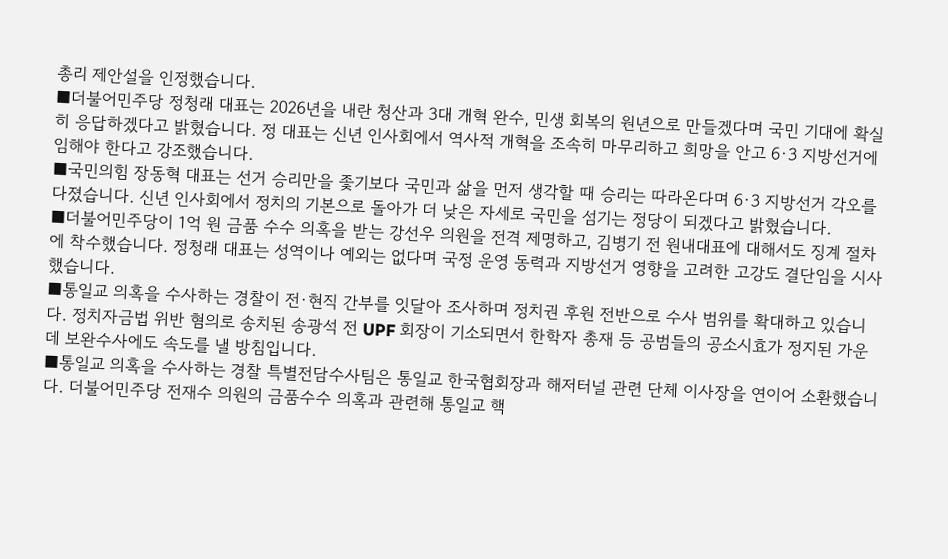총리 제안설을 인정했습니다.
■더불어민주당 정청래 대표는 2026년을 내란 청산과 3대 개혁 완수, 민생 회복의 원년으로 만들겠다며 국민 기대에 확실히 응답하겠다고 밝혔습니다. 정 대표는 신년 인사회에서 역사적 개혁을 조속히 마무리하고 희망을 안고 6·3 지방선거에 임해야 한다고 강조했습니다.
■국민의힘 장동혁 대표는 선거 승리만을 좇기보다 국민과 삶을 먼저 생각할 때 승리는 따라온다며 6·3 지방선거 각오를 다졌습니다. 신년 인사회에서 정치의 기본으로 돌아가 더 낮은 자세로 국민을 섬기는 정당이 되겠다고 밝혔습니다.
■더불어민주당이 1억 원 금품 수수 의혹을 받는 강선우 의원을 전격 제명하고, 김병기 전 원내대표에 대해서도 징계 절차에 착수했습니다. 정청래 대표는 성역이나 예외는 없다며 국정 운영 동력과 지방선거 영향을 고려한 고강도 결단임을 시사했습니다.
■통일교 의혹을 수사하는 경찰이 전·현직 간부를 잇달아 조사하며 정치권 후원 전반으로 수사 범위를 확대하고 있습니다. 정치자금법 위반 혐의로 송치된 송광석 전 UPF 회장이 기소되면서 한학자 총재 등 공범들의 공소시효가 정지된 가운데 보완수사에도 속도를 낼 방침입니다.
■통일교 의혹을 수사하는 경찰 특별전담수사팀은 통일교 한국협회장과 해저터널 관련 단체 이사장을 연이어 소환했습니다. 더불어민주당 전재수 의원의 금품수수 의혹과 관련해 통일교 핵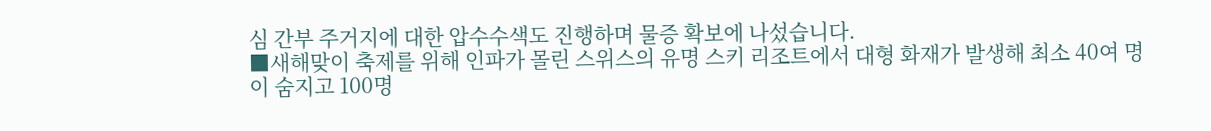심 간부 주거지에 대한 압수수색도 진행하며 물증 확보에 나섰습니다.
■새해맞이 축제를 위해 인파가 몰린 스위스의 유명 스키 리조트에서 대형 화재가 발생해 최소 40여 명이 숨지고 100명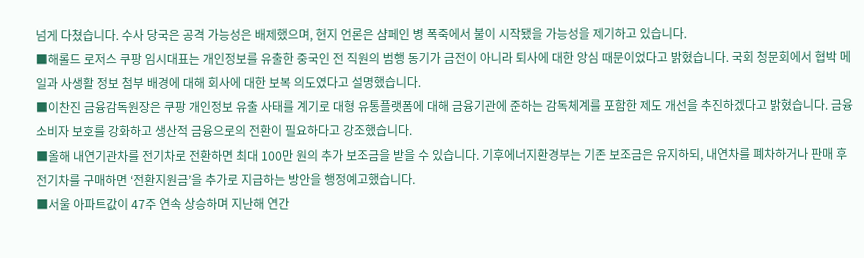넘게 다쳤습니다. 수사 당국은 공격 가능성은 배제했으며, 현지 언론은 샴페인 병 폭죽에서 불이 시작됐을 가능성을 제기하고 있습니다.
■해롤드 로저스 쿠팡 임시대표는 개인정보를 유출한 중국인 전 직원의 범행 동기가 금전이 아니라 퇴사에 대한 앙심 때문이었다고 밝혔습니다. 국회 청문회에서 협박 메일과 사생활 정보 첨부 배경에 대해 회사에 대한 보복 의도였다고 설명했습니다.
■이찬진 금융감독원장은 쿠팡 개인정보 유출 사태를 계기로 대형 유통플랫폼에 대해 금융기관에 준하는 감독체계를 포함한 제도 개선을 추진하겠다고 밝혔습니다. 금융소비자 보호를 강화하고 생산적 금융으로의 전환이 필요하다고 강조했습니다.
■올해 내연기관차를 전기차로 전환하면 최대 100만 원의 추가 보조금을 받을 수 있습니다. 기후에너지환경부는 기존 보조금은 유지하되, 내연차를 폐차하거나 판매 후 전기차를 구매하면 ‘전환지원금’을 추가로 지급하는 방안을 행정예고했습니다.
■서울 아파트값이 47주 연속 상승하며 지난해 연간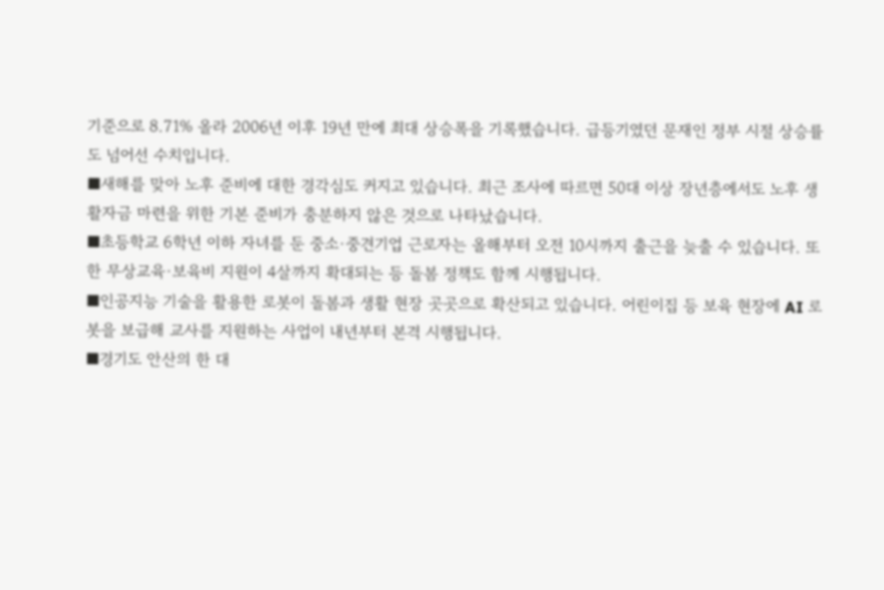기준으로 8.71% 올라 2006년 이후 19년 만에 최대 상승폭을 기록했습니다. 급등기였던 문재인 정부 시절 상승률도 넘어선 수치입니다.
■새해를 맞아 노후 준비에 대한 경각심도 커지고 있습니다. 최근 조사에 따르면 50대 이상 장년층에서도 노후 생활자금 마련을 위한 기본 준비가 충분하지 않은 것으로 나타났습니다.
■초등학교 6학년 이하 자녀를 둔 중소·중견기업 근로자는 올해부터 오전 10시까지 출근을 늦출 수 있습니다. 또한 무상교육·보육비 지원이 4살까지 확대되는 등 돌봄 정책도 함께 시행됩니다.
■인공지능 기술을 활용한 로봇이 돌봄과 생활 현장 곳곳으로 확산되고 있습니다. 어린이집 등 보육 현장에 AI 로봇을 보급해 교사를 지원하는 사업이 내년부터 본격 시행됩니다.
■경기도 안산의 한 대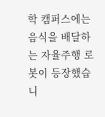학 캠퍼스에는 음식을 배달하는 자율주행 로봇이 등장했습니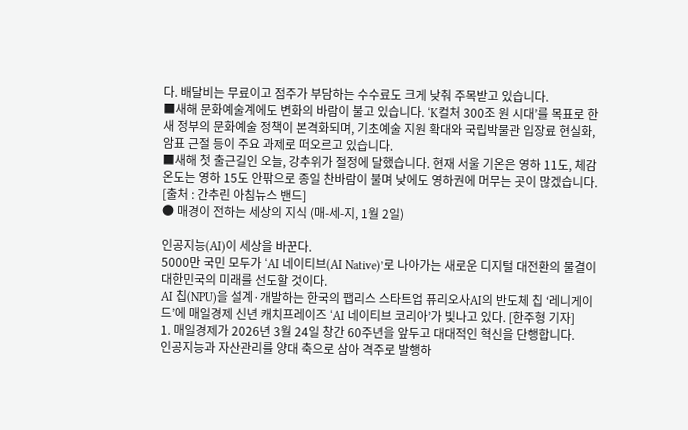다. 배달비는 무료이고 점주가 부담하는 수수료도 크게 낮춰 주목받고 있습니다.
■새해 문화예술계에도 변화의 바람이 불고 있습니다. ‘K컬처 300조 원 시대’를 목표로 한 새 정부의 문화예술 정책이 본격화되며, 기초예술 지원 확대와 국립박물관 입장료 현실화, 암표 근절 등이 주요 과제로 떠오르고 있습니다.
■새해 첫 출근길인 오늘, 강추위가 절정에 달했습니다. 현재 서울 기온은 영하 11도, 체감 온도는 영하 15도 안팎으로 종일 찬바람이 불며 낮에도 영하권에 머무는 곳이 많겠습니다.
[출처 : 간추린 아침뉴스 밴드]
● 매경이 전하는 세상의 지식 (매-세-지, 1월 2일)

인공지능(AI)이 세상을 바꾼다.
5000만 국민 모두가 ‘AI 네이티브(AI Native)’로 나아가는 새로운 디지털 대전환의 물결이 대한민국의 미래를 선도할 것이다.
AI 칩(NPU)을 설계·개발하는 한국의 팹리스 스타트업 퓨리오사AI의 반도체 칩 ‘레니게이드’에 매일경제 신년 캐치프레이즈 ‘AI 네이티브 코리아’가 빛나고 있다. [한주형 기자]
1. 매일경제가 2026년 3월 24일 창간 60주년을 앞두고 대대적인 혁신을 단행합니다.
인공지능과 자산관리를 양대 축으로 삼아 격주로 발행하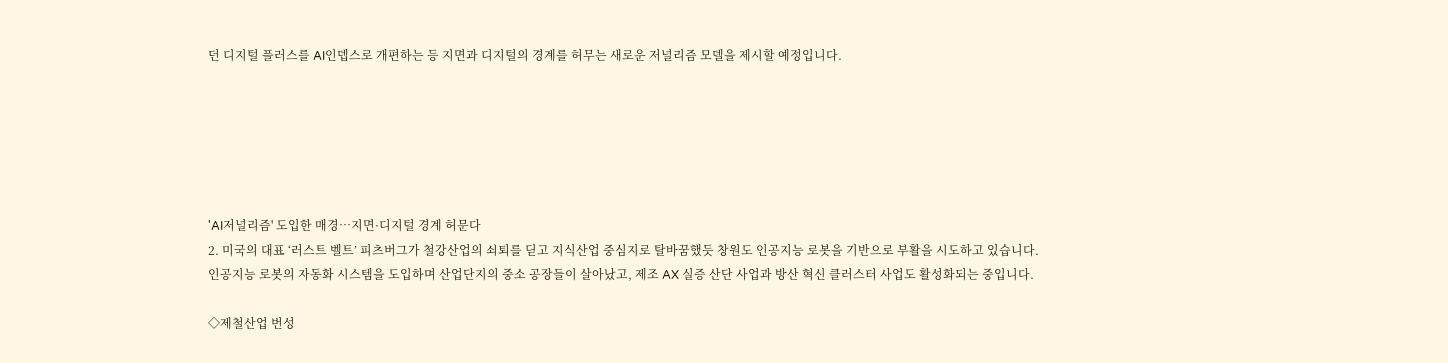던 디지털 플러스를 AI인뎁스로 개편하는 등 지면과 디지털의 경계를 허무는 새로운 저널리즘 모델을 제시할 예정입니다.






'AI저널리즘' 도입한 매경…지면·디지털 경계 허문다
2. 미국의 대표 ‘러스트 벨트’ 피츠버그가 철강산업의 쇠퇴를 딛고 지식산업 중심지로 탈바꿈했듯 창원도 인공지능 로봇을 기반으로 부활을 시도하고 있습니다.
인공지능 로봇의 자동화 시스템을 도입하며 산업단지의 중소 공장들이 살아났고, 제조 AX 실증 산단 사업과 방산 혁신 클러스터 사업도 활성화되는 중입니다.

◇제철산업 번성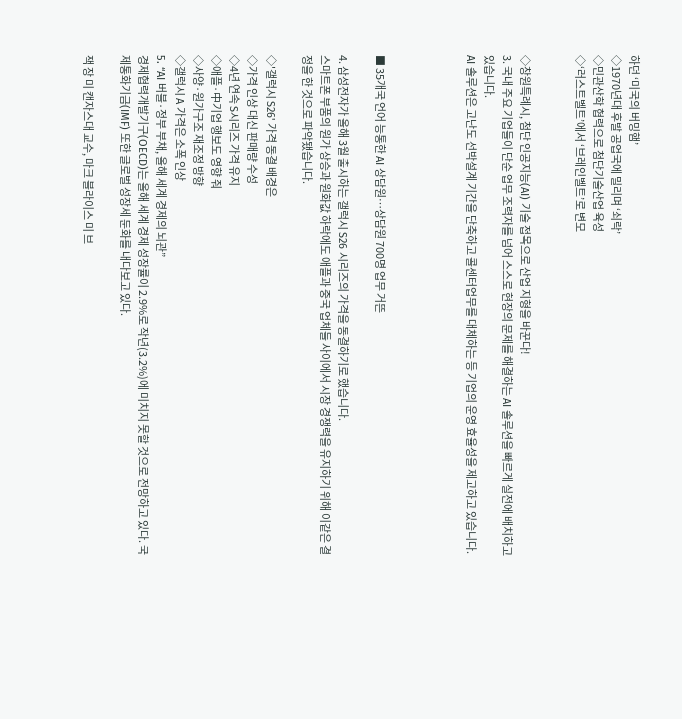하던 ‘미국의 버밍햄’
◇1970년대 후발 공업국에 밀리며 ‘쇠락’
◇민관산학 협력으로 첨단기술산업 육성
◇‘러스트벨트’에서 ‘브레인벨트’로 변모


◇창원특례시, 첨단 인공지능(AI) 기술 접목으로 산업 지형을 바꾼다!
3. 국내 주요 기업들이 단순 업무 조력자를 넘어 스스로 현장의 문제를 해결하는 AI 솔루션을 빠르게 실전에 배치하고 있습니다.
AI 솔루션은 고난도 선박설계 기간을 단축하고 콜센터업무를 대체하는 등 기업의 운영 효율성을 제고하고 있습니다.




■ 35개국 언어 능통한 AI 상담원…상담원 700명 업무 거뜬

4. 삼성전자가 올해 3월 출시하는 갤럭시 S26 시리즈의 가격을 동결하기로 했습니다.
스마트폰 부품의 원가 상승과 원화값 하락에도 애플과 중국 업체들 사이에서 시장 경쟁력을 유지하기 위해 이같은 결정을 한 것으로 파악됐습니다.

◇'갤럭시 S26' 가격 동결 배경은
◇가격 인상 대신 판매량 수성
◇4년 연속 S시리즈 가격 유지
◇애플·中기업 행보도 영향 줘
◇사양·원가구조 재조정 방향
◇갤럭시 A 가격은 소폭 인상
5. “AI 버블·정부 부채, 올해 세계 경제의 뇌관”
경제협력개발기구(OECD)는 올해 세계 경제 성장률이 2.9%로 작년(3.2%)에 미치지 못할 것으로 전망하고 있다. 국제통화기금(IMF) 또한 글로벌 성장세 둔화를 내다보고 있다.

잭 장 미 캔자스대 교수, 마크 블라이스 미 브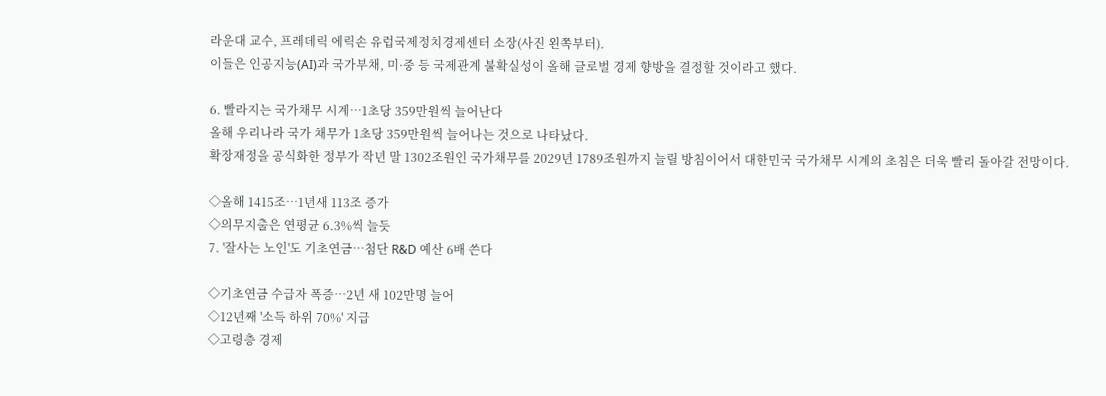라운대 교수, 프레데릭 에릭손 유럽국제정치경제센터 소장(사진 왼쪽부터).
이들은 인공지능(AI)과 국가부채, 미·중 등 국제관계 불확실성이 올해 글로벌 경제 향방을 결정할 것이라고 했다.

6. 빨라지는 국가채무 시계…1초당 359만원씩 늘어난다
올해 우리나라 국가 채무가 1초당 359만원씩 늘어나는 것으로 나타났다.
확장재정을 공식화한 정부가 작년 말 1302조원인 국가채무를 2029년 1789조원까지 늘릴 방침이어서 대한민국 국가채무 시계의 초침은 더욱 빨리 돌아갈 전망이다.

◇올해 1415조…1년새 113조 증가
◇의무지출은 연평균 6.3%씩 늘듯
7. '잘사는 노인'도 기초연금…첨단 R&D 예산 6배 쓴다

◇기초연금 수급자 폭증…2년 새 102만명 늘어
◇12년째 '소득 하위 70%' 지급
◇고령층 경제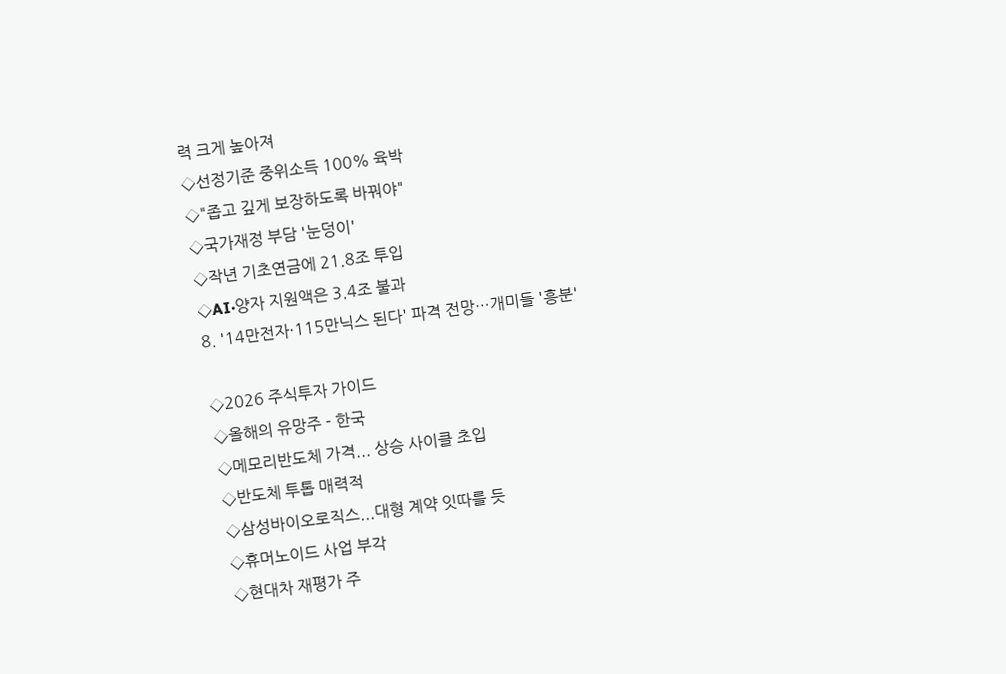력 크게 높아져
◇선정기준 중위소득 100% 육박
◇"좁고 깊게 보장하도록 바꿔야"
◇국가재정 부담 '눈덩이'
◇작년 기초연금에 21.8조 투입
◇AI·양자 지원액은 3.4조 불과
8. '14만전자·115만닉스 된다' 파격 전망…개미들 '흥분'

◇2026 주식투자 가이드
◇올해의 유망주 - 한국
◇메모리반도체 가격... 상승 사이클 초입
◇반도체 투톱 매력적
◇삼성바이오로직스...대형 계약 잇따를 듯
◇휴머노이드 사업 부각
◇현대차 재평가 주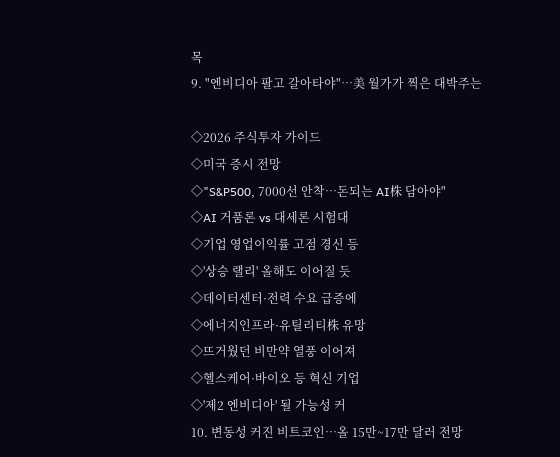목
9. "엔비디아 팔고 갈아타야"…美 월가가 찍은 대박주는

◇2026 주식투자 가이드
◇미국 증시 전망
◇"S&P500, 7000선 안착…돈되는 AI株 담아야"
◇AI 거품론 vs 대세론 시험대
◇기업 영업이익률 고점 경신 등
◇'상승 랠리' 올해도 이어질 듯
◇데이터센터·전력 수요 급증에
◇에너지인프라·유틸리티株 유망
◇뜨거웠던 비만약 열풍 이어져
◇헬스케어·바이오 등 혁신 기업
◇'제2 엔비디아' 될 가능성 커
10. 변동성 커진 비트코인…올 15만~17만 달러 전망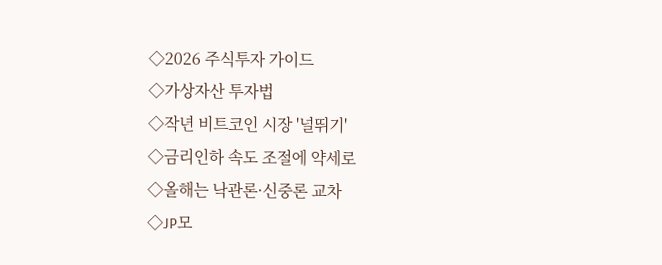◇2026 주식투자 가이드
◇가상자산 투자법
◇작년 비트코인 시장 '널뛰기'
◇금리인하 속도 조절에 약세로
◇올해는 낙관론·신중론 교차
◇JP모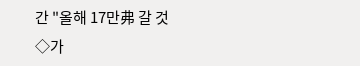간 "올해 17만弗 갈 것
◇가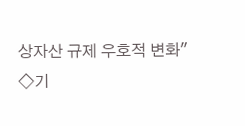상자산 규제 우호적 변화"
◇기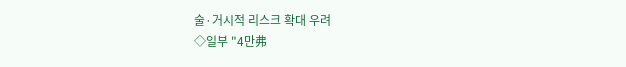술·거시적 리스크 확대 우려
◇일부 "4만弗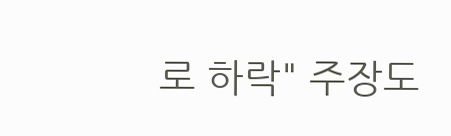로 하락" 주장도